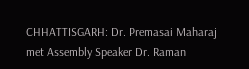CHHATTISGARH: Dr. Premasai Maharaj met Assembly Speaker Dr. Raman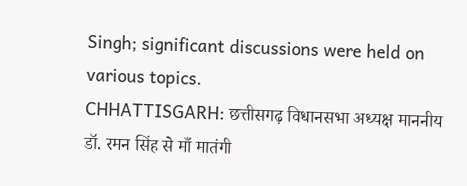Singh; significant discussions were held on various topics.
CHHATTISGARH: छत्तीसगढ़ विधानसभा अध्यक्ष माननीय डॉ. रमन सिंह से माँ मातंगी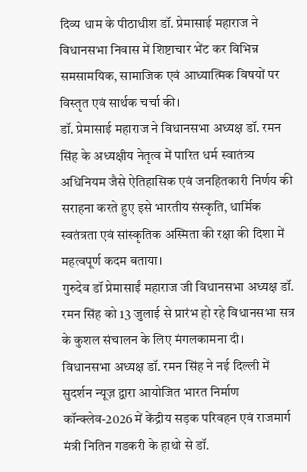दिव्य धाम के पीठाधीश डॉ. प्रेमासाई महाराज ने विधानसभा निवास में शिष्टाचार भेंट कर विभिन्न समसामयिक, सामाजिक एवं आध्यात्मिक विषयों पर विस्तृत एवं सार्थक चर्चा की।
डॉ. प्रेमासाई महाराज ने विधानसभा अध्यक्ष डॉ. रमन सिंह के अध्यक्षीय नेतृत्व में पारित धर्म स्वातंत्र्य अधिनियम जैसे ऐतिहासिक एवं जनहितकारी निर्णय की सराहना करते हुए इसे भारतीय संस्कृति, धार्मिक स्वतंत्रता एवं सांस्कृतिक अस्मिता की रक्षा की दिशा में महत्वपूर्ण कदम बताया।
गुरुदेव डॉ प्रेमासाईं महाराज जी विधानसभा अध्यक्ष डॉ. रमन सिंह को 13 जुलाई से प्रारंभ हो रहे विधानसभा सत्र के कुशल संचालन के लिए मंगलकामना दी।
विधानसभा अध्यक्ष डॉ. रमन सिंह ने नई दिल्ली में सुदर्शन न्यूज़ द्वारा आयोजित भारत निर्माण कॉन्क्लेव-2026 में केंद्रीय सड़क परिवहन एवं राजमार्ग मंत्री नितिन गडकरी के हाथो से डॉ.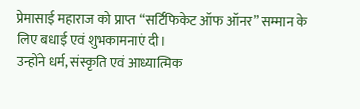प्रेमासाई महाराज को प्राप्त “सर्टिफिकेट ऑफ ऑनर” सम्मान के लिए बधाई एवं शुभकामनाएं दी।
उन्होंने धर्म, संस्कृति एवं आध्यात्मिक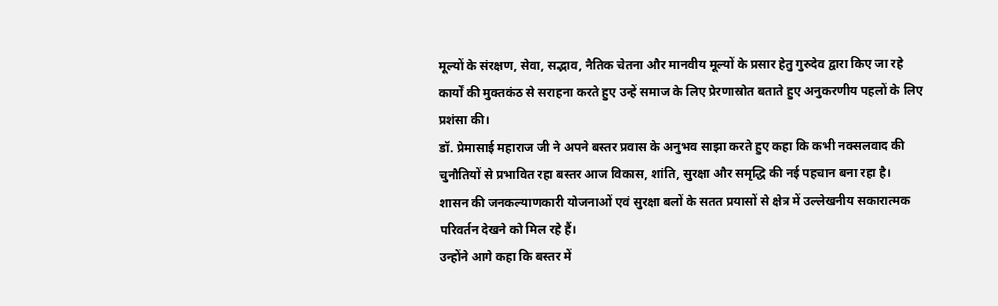मूल्यों के संरक्षण, सेवा, सद्भाव, नैतिक चेतना और मानवीय मूल्यों के प्रसार हेतु गुरुदेव द्वारा किए जा रहे कार्यों की मुक्तकंठ से सराहना करते हुए उन्हें समाज के लिए प्रेरणास्रोत बताते हुए अनुकरणीय पहलों के लिए प्रशंसा की।
डॉ. प्रेमासाई महाराज जी ने अपने बस्तर प्रवास के अनुभव साझा करते हुए कहा कि कभी नक्सलवाद की चुनौतियों से प्रभावित रहा बस्तर आज विकास, शांति, सुरक्षा और समृद्धि की नई पहचान बना रहा है।
शासन की जनकल्याणकारी योजनाओं एवं सुरक्षा बलों के सतत प्रयासों से क्षेत्र में उल्लेखनीय सकारात्मक परिवर्तन देखने को मिल रहे हैं।
उन्होंने आगे कहा कि बस्तर में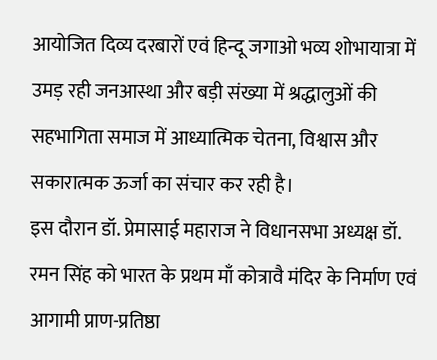आयोजित दिव्य दरबारों एवं हिन्दू जगाओ भव्य शोभायात्रा में उमड़ रही जनआस्था और बड़ी संख्या में श्रद्धालुओं की सहभागिता समाज में आध्यात्मिक चेतना, विश्वास और सकारात्मक ऊर्जा का संचार कर रही है।
इस दौरान डॉ. प्रेमासाई महाराज ने विधानसभा अध्यक्ष डॉ. रमन सिंह को भारत के प्रथम माँ कोत्रावै मंदिर के निर्माण एवं आगामी प्राण-प्रतिष्ठा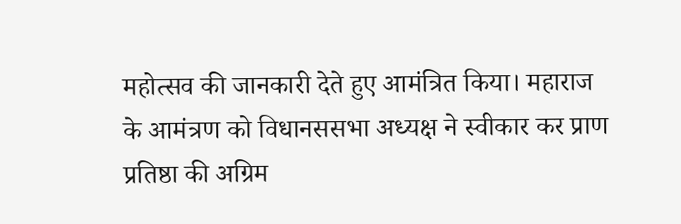महोत्सव की जानकारी देते हुए आमंत्रित किया। महाराज के आमंत्रण को विधानससभा अध्यक्ष ने स्वीकार कर प्राण प्रतिष्ठा की अग्रिम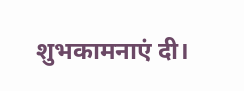शुभकामनाएं दी।